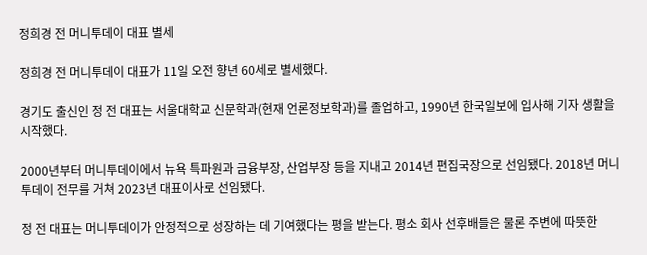정희경 전 머니투데이 대표 별세

정희경 전 머니투데이 대표가 11일 오전 향년 60세로 별세했다.

경기도 출신인 정 전 대표는 서울대학교 신문학과(현재 언론정보학과)를 졸업하고, 1990년 한국일보에 입사해 기자 생활을 시작했다.

2000년부터 머니투데이에서 뉴욕 특파원과 금융부장, 산업부장 등을 지내고 2014년 편집국장으로 선임됐다. 2018년 머니투데이 전무를 거쳐 2023년 대표이사로 선임됐다.

정 전 대표는 머니투데이가 안정적으로 성장하는 데 기여했다는 평을 받는다. 평소 회사 선후배들은 물론 주변에 따뜻한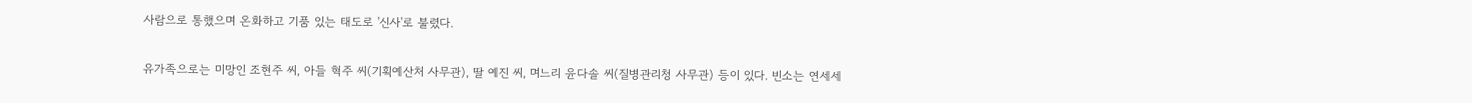사람으로 통했으며 온화하고 기품 있는 태도로 '신사'로 불렸다.

유가족으로는 미망인 조현주 씨, 아들 혁주 씨(기획예산처 사무관), 딸 예진 씨, 며느리 윤다솔 씨(질병관리청 사무관) 등이 있다. 빈소는 연세세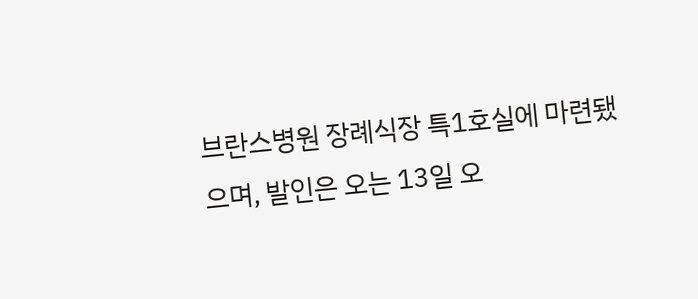브란스병원 장례식장 특1호실에 마련됐으며, 발인은 오는 13일 오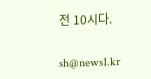전 10시다.

sh@news1.kr